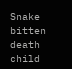Snake bitten death child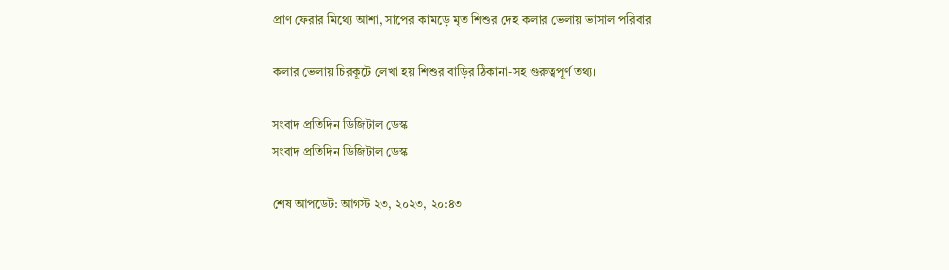প্রাণ ফেরার মিথ্যে আশা, সাপের কামড়ে মৃত শিশুর দেহ কলার ভেলায় ভাসাল পরিবার

কলার ভেলায় চিরকূটে লেখা হয় শিশুর বাড়ির ঠিকানা-সহ গুরুত্বপূর্ণ তথ্য।

সংবাদ প্রতিদিন ডিজিটাল ডেস্ক
সংবাদ প্রতিদিন ডিজিটাল ডেস্ক

শেষ আপডেট: আগস্ট ২৩, ২০২৩, ২০:৪৩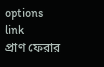options
link
প্রাণ ফেরার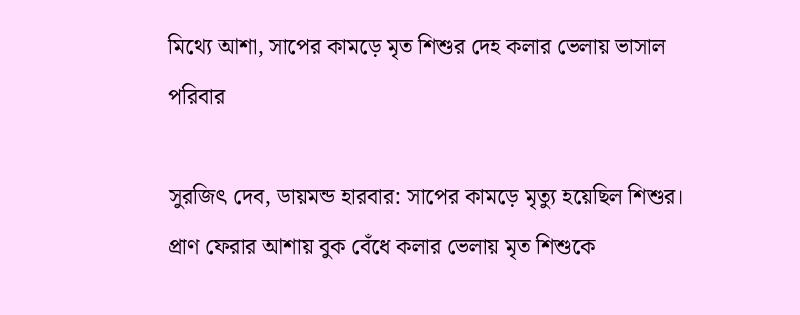মিথ্যে আশা, সাপের কামড়ে মৃত শিশুর দেহ কলার ভেলায় ভাসাল পরিবার

সুরজিৎ দেব, ডায়মন্ড হারবার: সাপের কামড়ে মৃত্যু হয়েছিল শিশুর। প্রাণ ফেরার আশায় বুক বেঁধে কলার ভেলায় মৃত শিশুকে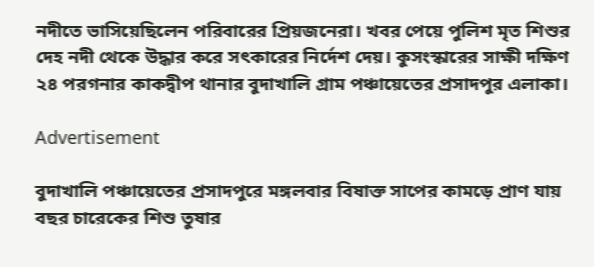নদীতে ভাসিয়েছিলেন পরিবারের প্রিয়জনেরা। খবর পেয়ে পুলিশ মৃত শিশুর দেহ নদী থেকে উদ্ধার করে সৎকারের নির্দেশ দেয়। কুসংস্কারের সাক্ষী দক্ষিণ ২৪ পরগনার কাকদ্বীপ থানার বুদাখালি গ্রাম পঞ্চায়েতের প্রসাদপুর এলাকা।

Advertisement

বুদাখালি পঞ্চায়েতের প্রসাদপুরে মঙ্গলবার বিষাক্ত সাপের কামড়ে প্রাণ যায় বছর চারেকের শিশু তুষার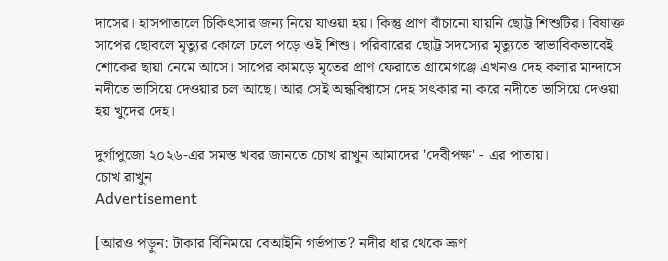দাসের। হাসপাতালে চিকিৎসার জন্য নিয়ে যাওয়া হয়। কিন্তু প্রাণ বাঁচানো যায়নি ছোট্ট শিশুটির। বিষাক্ত সাপের ছোবলে মৃত্যুর কোলে ঢলে পড়ে ওই শিশু। পরিবারের ছোট্ট সদস্যের মৃত্যুতে স্বাভাবিকভাবেই শোকের ছায়া নেমে আসে। সাপের কামড়ে মৃতের প্রাণ ফেরাতে গ্রামেগঞ্জে এখনও দেহ কলার মান্দাসে নদীতে ভাসিয়ে দেওয়ার চল আছে। আর সেই অন্ধবিশ্বাসে দেহ সৎকার না করে নদীতে ভাসিয়ে দেওয়া হয় খুদের দেহ।

দুর্গাপুজো ২০২৬-এর সমস্ত খবর জানতে চোখ রাখুন আমাদের 'দেবীপক্ষ' - এর পাতায়।
চোখ রাখুন
Advertisement

[আরও পড়ুন: টাকার বিনিময়ে বেআইনি গর্ভপাত? নদীর ধার থেকে ভ্রূণ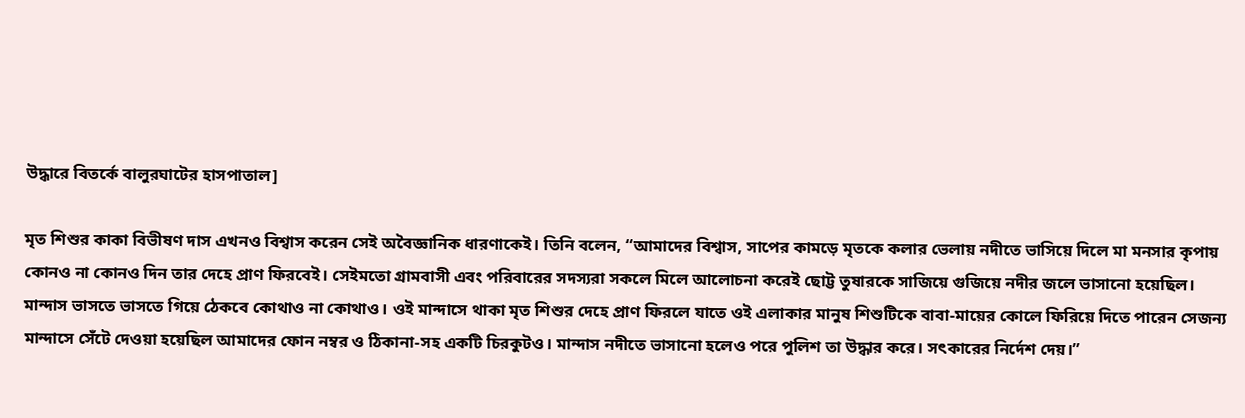উদ্ধারে বিতর্কে বালুরঘাটের হাসপাতাল]

মৃত শিশুর কাকা বিভীষণ দাস এখনও বিশ্বাস করেন সেই অবৈজ্ঞানিক ধারণাকেই। তিনি বলেন, “আমাদের বিশ্বাস, সাপের কামড়ে মৃতকে কলার ভেলায় নদীতে ভাসিয়ে দিলে মা মনসার কৃপায় কোনও না কোনও দিন তার দেহে প্রাণ ফিরবেই। সেইমতো গ্রামবাসী এবং পরিবারের সদস্যরা সকলে মিলে আলোচনা করেই ছোট্ট তুষারকে সাজিয়ে গুজিয়ে নদীর জলে ভাসানো হয়েছিল। মান্দাস ভাসতে ভাসতে গিয়ে ঠেকবে কোথাও না কোথাও। ওই মান্দাসে থাকা মৃত শিশুর দেহে প্রাণ ফিরলে যাতে ওই এলাকার মানুষ শিশুটিকে বাবা-মায়ের কোলে ফিরিয়ে দিতে পারেন সেজন্য মান্দাসে সেঁটে দেওয়া হয়েছিল আমাদের ফোন নম্বর ও ঠিকানা-সহ একটি চিরকুটও। মান্দাস নদীতে ভাসানো হলেও পরে পুলিশ তা উদ্ধার করে। সৎকারের নির্দেশ দেয়।”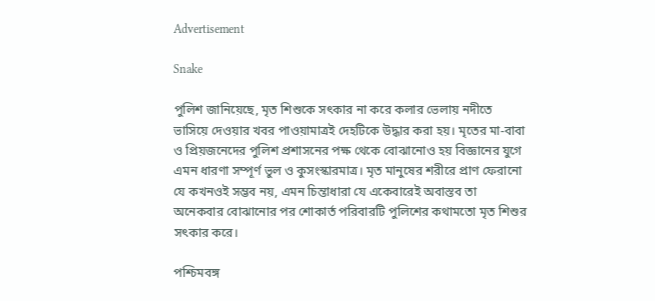Advertisement

Snake

পুলিশ জানিয়েছে, মৃত শিশুকে সৎকার না করে কলার ভেলায় নদীতে ভাসিয়ে দেওয়ার খবর পাওয়ামাত্রই দেহটিকে উদ্ধার করা হয়। মৃতের মা-বাবা ও প্রিয়জনেদের পুলিশ প্রশাসনের পক্ষ থেকে বোঝানোও হয় বিজ্ঞানের যুগে এমন ধারণা সম্পূর্ণ ভুল ও কুসংস্কারমাত্র। মৃত মানুষের শরীরে প্রাণ ফেরানো যে কখনওই সম্ভব নয়, এমন চিন্তাধারা যে একেবারেই অবাস্তব তা অনেকবার বোঝানোর পর শোকার্ত পরিবারটি পুলিশের কথামতো মৃত শিশুর সৎকার করে।

পশ্চিমবঙ্গ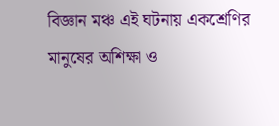বিজ্ঞান মঞ্চ এই ঘটনায় একশ্রেণির মানুষের অশিক্ষা ও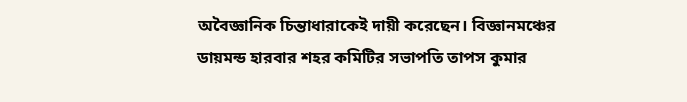অবৈজ্ঞানিক চিন্তাধারাকেই দায়ী করেছেন। বিজ্ঞানমঞ্চের ডায়মন্ড হারবার শহর কমিটির সভাপতি তাপস কুমার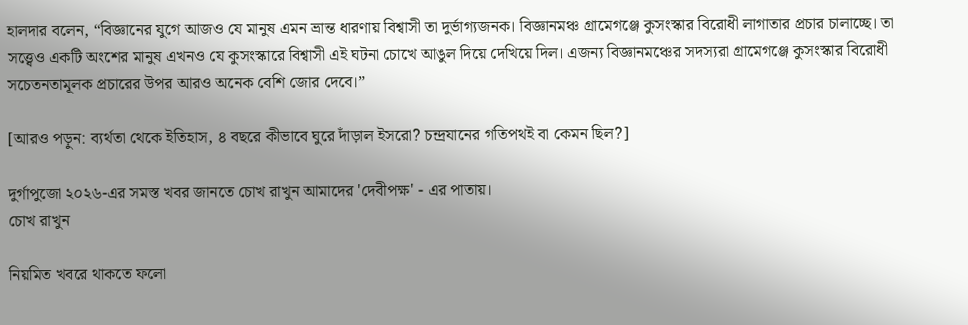হালদার বলেন, “বিজ্ঞানের যুগে আজও যে মানুষ এমন ভ্রান্ত ধারণায় বিশ্বাসী তা দুর্ভাগ্যজনক। বিজ্ঞানমঞ্চ গ্রামেগঞ্জে কুসংস্কার বিরোধী লাগাতার প্রচার চালাচ্ছে। তা সত্ত্বেও একটি অংশের মানুষ এখনও যে কুসংস্কারে বিশ্বাসী এই ঘটনা চোখে আঙুল দিয়ে দেখিয়ে দিল। এজন্য বিজ্ঞানমঞ্চের সদস্যরা গ্রামেগঞ্জে কুসংস্কার বিরোধী সচেতনতামূলক প্রচারের উপর আরও অনেক বেশি জোর দেবে।”

[আরও পড়ুন: ব্যর্থতা থেকে ইতিহাস, ৪ বছরে কীভাবে ঘুরে দাঁড়াল ইসরো? চন্দ্রযানের গতিপথই বা কেমন ছিল?]

দুর্গাপুজো ২০২৬-এর সমস্ত খবর জানতে চোখ রাখুন আমাদের 'দেবীপক্ষ' - এর পাতায়।
চোখ রাখুন

নিয়মিত খবরে থাকতে ফলো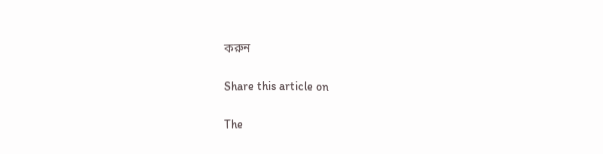করুন

Share this article on

The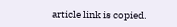article link is copied.